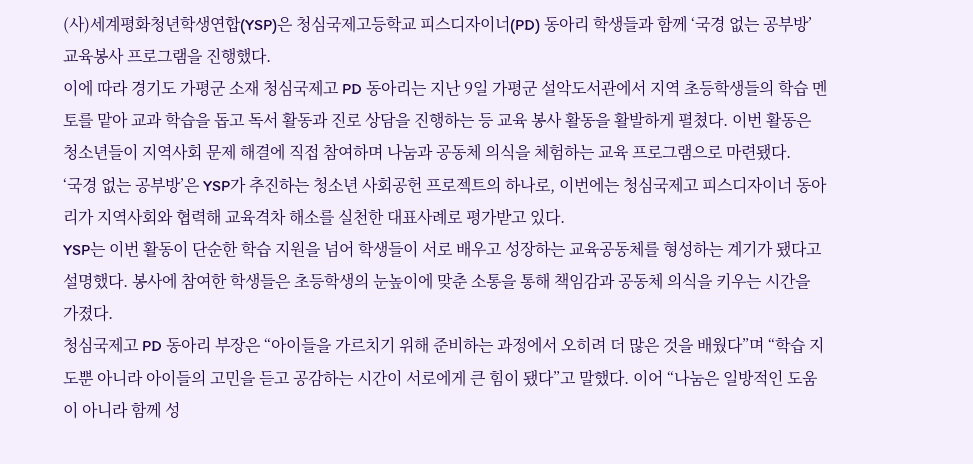(사)세계평화청년학생연합(YSP)은 청심국제고등학교 피스디자이너(PD) 동아리 학생들과 함께 ‘국경 없는 공부방’ 교육봉사 프로그램을 진행했다.
이에 따라 경기도 가평군 소재 청심국제고 PD 동아리는 지난 9일 가평군 설악도서관에서 지역 초등학생들의 학습 멘토를 맡아 교과 학습을 돕고 독서 활동과 진로 상담을 진행하는 등 교육 봉사 활동을 활발하게 펼쳤다. 이번 활동은 청소년들이 지역사회 문제 해결에 직접 참여하며 나눔과 공동체 의식을 체험하는 교육 프로그램으로 마련됐다.
‘국경 없는 공부방’은 YSP가 추진하는 청소년 사회공헌 프로젝트의 하나로, 이번에는 청심국제고 피스디자이너 동아리가 지역사회와 협력해 교육격차 해소를 실천한 대표사례로 평가받고 있다.
YSP는 이번 활동이 단순한 학습 지원을 넘어 학생들이 서로 배우고 성장하는 교육공동체를 형성하는 계기가 됐다고 설명했다. 봉사에 참여한 학생들은 초등학생의 눈높이에 맞춘 소통을 통해 책임감과 공동체 의식을 키우는 시간을 가졌다.
청심국제고 PD 동아리 부장은 “아이들을 가르치기 위해 준비하는 과정에서 오히려 더 많은 것을 배웠다”며 “학습 지도뿐 아니라 아이들의 고민을 듣고 공감하는 시간이 서로에게 큰 힘이 됐다”고 말했다. 이어 “나눔은 일방적인 도움이 아니라 함께 성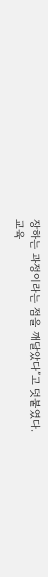장하는 과정이라는 점을 깨달았다”고 덧붙였다.
교육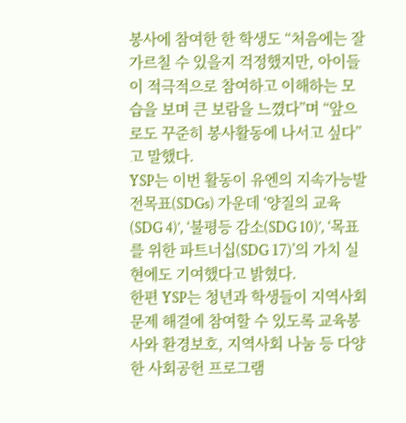봉사에 참여한 한 학생도 “처음에는 잘 가르칠 수 있을지 걱정했지만, 아이들이 적극적으로 참여하고 이해하는 모습을 보며 큰 보람을 느꼈다”며 “앞으로도 꾸준히 봉사활동에 나서고 싶다”고 말했다.
YSP는 이번 활동이 유엔의 지속가능발전목표(SDGs) 가운데 ‘양질의 교육(SDG 4)’, ‘불평등 감소(SDG 10)’, ‘목표를 위한 파트너십(SDG 17)’의 가치 실현에도 기여했다고 밝혔다.
한편 YSP는 청년과 학생들이 지역사회 문제 해결에 참여할 수 있도록 교육봉사와 환경보호, 지역사회 나눔 등 다양한 사회공헌 프로그램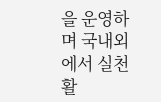을 운영하며 국내외에서 실천 활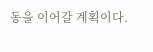동을 이어갈 계획이다.